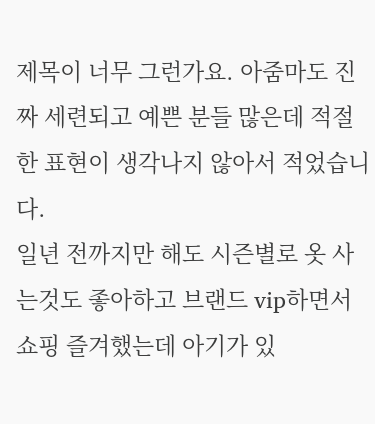제목이 너무 그런가요. 아줌마도 진짜 세련되고 예쁜 분들 많은데 적절한 표현이 생각나지 않아서 적었습니다.
일년 전까지만 해도 시즌별로 옷 사는것도 좋아하고 브랜드 vip하면서 쇼핑 즐겨했는데 아기가 있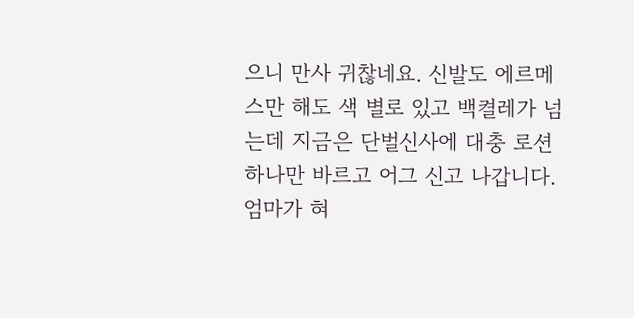으니 만사 귀찮네요. 신발도 에르메스만 해도 색 별로 있고 백켤레가 넘는데 지금은 단벌신사에 대충 로션하나만 바르고 어그 신고 나갑니다.
엄마가 혀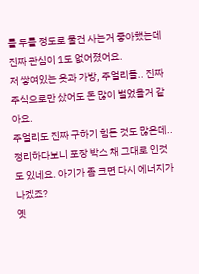를 두를 정도로 물건 사는거 좋아했는데 진짜 관심이 1도 없어졌어요.
저 쌓여있는 옷과 가방, 주얼리들.. 진짜 주식으로만 샀어도 돈 많이 벌었을거 같아요.
주얼리도 진짜 구하기 힘든 것도 많은데.. 정리하다보니 포장 박스 채 그대로 인것도 있네요. 아기가 좀 크면 다시 에너지가 나겠죠?
옛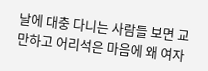날에 대충 다니는 사람들 보면 교만하고 어리석은 마음에 왜 여자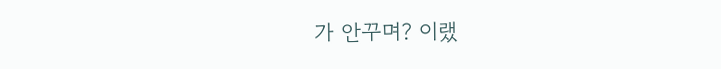가 안꾸며? 이랬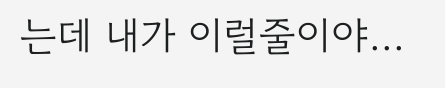는데 내가 이럴줄이야...